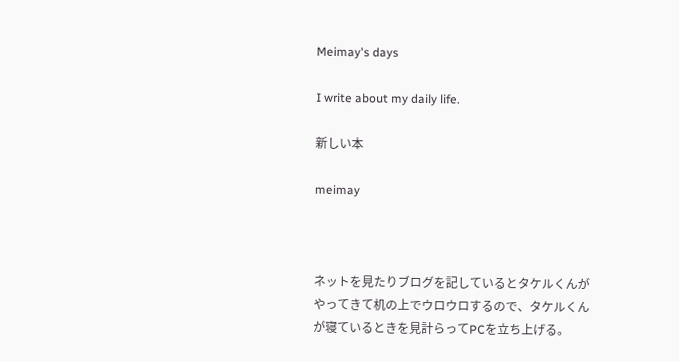Meimay's days

I write about my daily life.

新しい本

meimay



ネットを見たりブログを記しているとタケルくんがやってきて机の上でウロウロするので、タケルくんが寝ているときを見計らってPCを立ち上げる。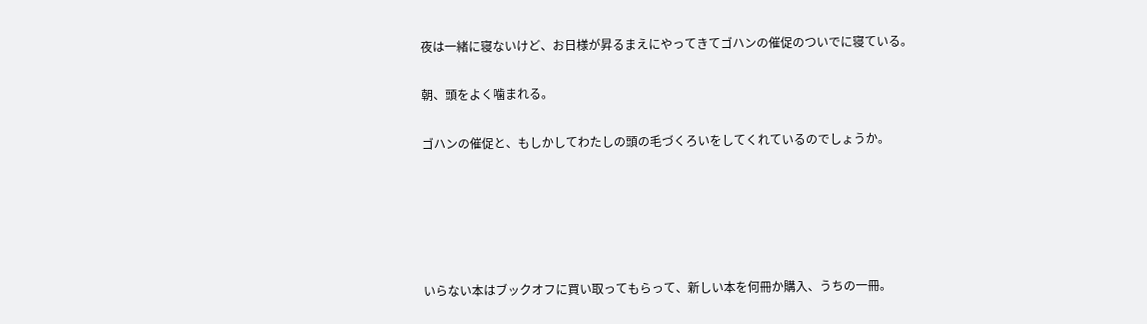夜は一緒に寝ないけど、お日様が昇るまえにやってきてゴハンの催促のついでに寝ている。

朝、頭をよく噛まれる。

ゴハンの催促と、もしかしてわたしの頭の毛づくろいをしてくれているのでしょうか。





いらない本はブックオフに買い取ってもらって、新しい本を何冊か購入、うちの一冊。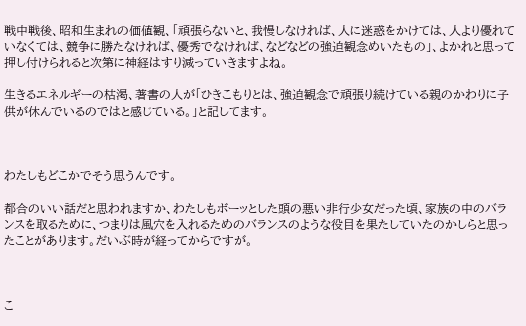戦中戦後、昭和生まれの価値観、「頑張らないと、我慢しなければ、人に迷惑をかけては、人より優れていなくては、競争に勝たなければ、優秀でなければ、などなどの強迫観念めいたもの」、よかれと思って押し付けられると次第に神経はすり減っていきますよね。

生きるエネルギーの枯渇、著書の人が「ひきこもりとは、強迫観念で頑張り続けている親のかわりに子供が休んでいるのではと感じている。」と記してます。



わたしもどこかでそう思うんです。

都合のいい話だと思われますか、わたしもボーッとした頭の悪い非行少女だった頃、家族の中のバランスを取るために、つまりは風穴を入れるためのバランスのような役目を果たしていたのかしらと思ったことがあります。だいぶ時が経ってからですが。



こ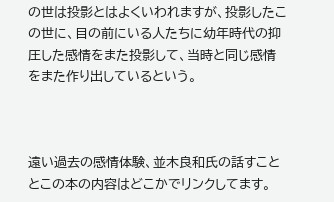の世は投影とはよくいわれますが、投影したこの世に、目の前にいる人たちに幼年時代の抑圧した感情をまた投影して、当時と同じ感情をまた作り出しているという。



遠い過去の感情体験、並木良和氏の話すこととこの本の内容はどこかでリンクしてます。